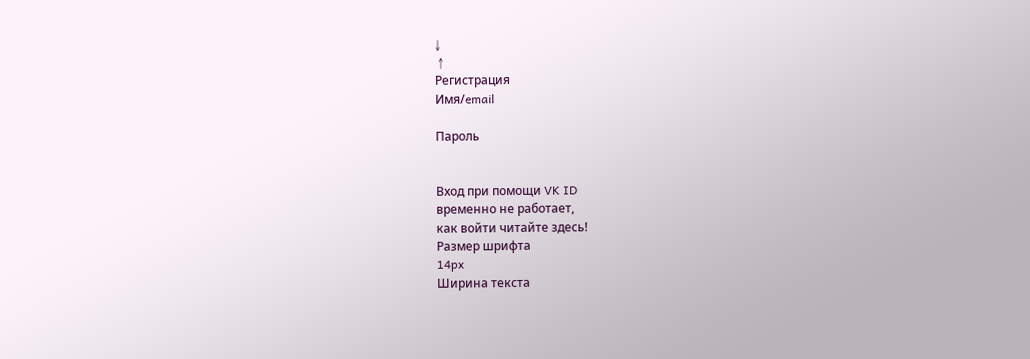↓
 ↑
Регистрация
Имя/email

Пароль


Вход при помощи VK ID
временно не работает,
как войти читайте здесь!
Размер шрифта
14px
Ширина текста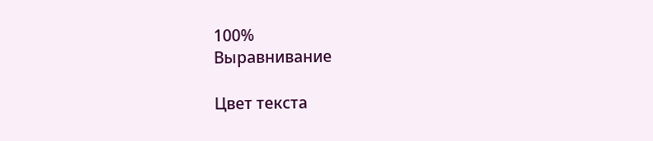100%
Выравнивание

Цвет текста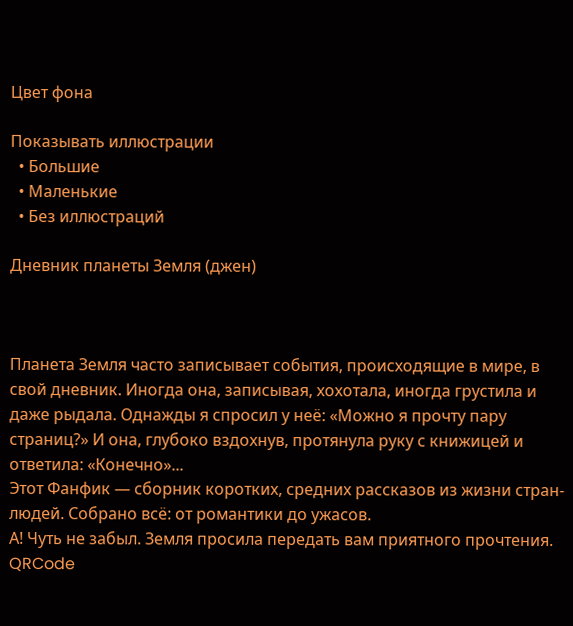Цвет фона

Показывать иллюстрации
  • Большие
  • Маленькие
  • Без иллюстраций

Дневник планеты Земля (джен)



Планета Земля часто записывает события, происходящие в мире, в свой дневник. Иногда она, записывая, хохотала, иногда грустила и даже рыдала. Однажды я спросил у неё: «Можно я прочту пару страниц?» И она, глубоко вздохнув, протянула руку с книжицей и ответила: «Конечно»...
Этот Фанфик — сборник коротких, средних рассказов из жизни стран-людей. Собрано всё: от романтики до ужасов.
А! Чуть не забыл. Земля просила передать вам приятного прочтения.
QRCode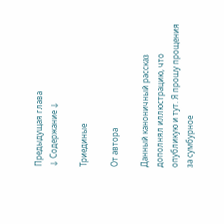Предыдущая глава
↓ Содержание ↓

Триединые

От автора

Данный каноничный рассказ дополнял иллюстрацию, что опубликую и тут. Я прошу прощения за сумбурное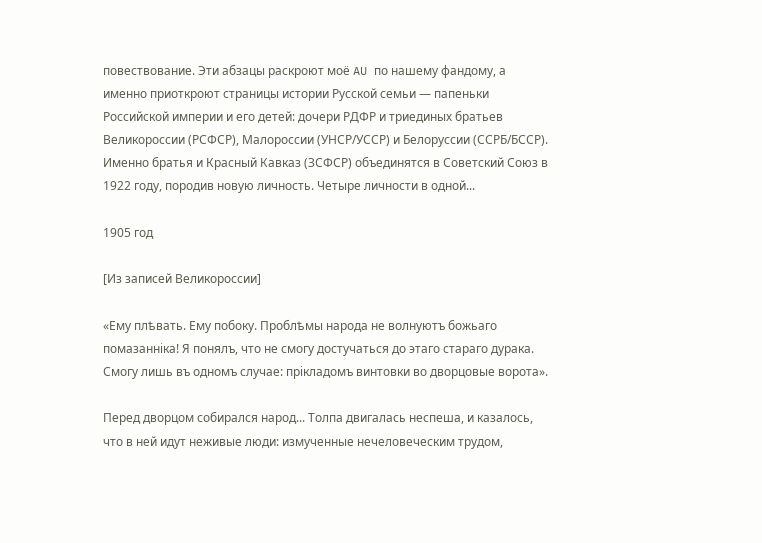повествование. Эти абзацы раскроют моё AU по нашему фандому, а именно приоткроют страницы истории Русской семьи — папеньки Российской империи и его детей: дочери РДФР и триединых братьев Великороссии (РСФСР), Малороссии (УНСР/УССР) и Белоруссии (ССРБ/БССР). Именно братья и Красный Кавказ (ЗСФСР) объединятся в Советский Союз в 1922 году, породив новую личность. Четыре личности в одной...

1905 год

[Из записей Великороссии]

«Ему плѣвать. Ему побоку. Проблѣмы народа не волнуютъ божьаго помазаннiка! Я понялъ, что не смогу достучаться до этаго стараго дурака. Смогу лишь въ одномъ случае: прiкладомъ винтовки во дворцовые ворота».

Перед дворцом собирался народ... Толпа двигалась неспеша, и казалось, что в ней идут неживые люди: измученные нечеловеческим трудом,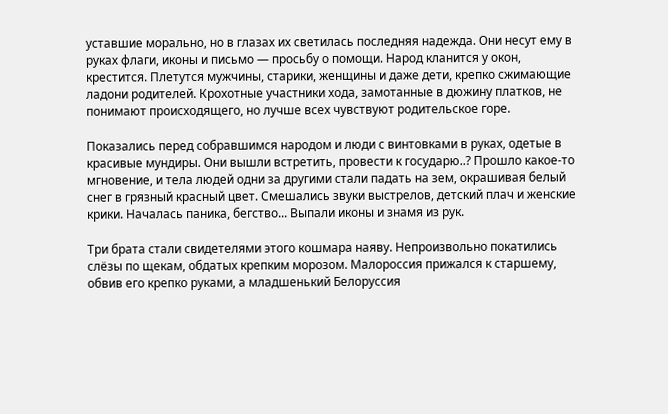уставшие морально, но в глазах их светилась последняя надежда. Они несут ему в руках флаги, иконы и письмо — просьбу о помощи. Народ кланится у окон, крестится. Плетутся мужчины, старики, женщины и даже дети, крепко сжимающие ладони родителей. Крохотные участники хода, замотанные в дюжину платков, не понимают происходящего, но лучше всех чувствуют родительское горе.

Показались перед собравшимся народом и люди с винтовками в руках, одетые в красивые мундиры. Они вышли встретить, провести к государю..? Прошло какое-то мгновение, и тела людей одни за другими стали падать на зем, окрашивая белый снег в грязный красный цвет. Смешались звуки выстрелов, детский плач и женские крики. Началась паника, бегство... Выпали иконы и знамя из рук.

Три брата стали свидетелями этого кошмара наяву. Непроизвольно покатились слёзы по щекам, обдатых крепким морозом. Малороссия прижался к старшему, обвив его крепко руками, а младшенький Белоруссия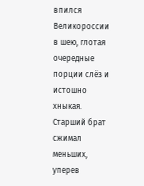впился Великороссии в шею, глотая очередные порции слёз и истошно хныкая. Старший брат сжимал меньших, уперев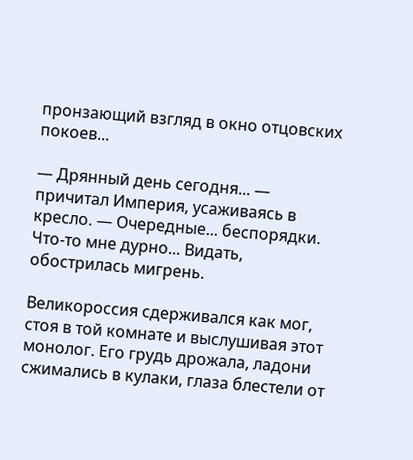пронзающий взгляд в окно отцовских покоев...

— Дрянный день сегодня... — причитал Империя, усаживаясь в кресло. — Очередные... беспорядки. Что-то мне дурно... Видать, обострилась мигрень.

Великороссия сдерживался как мог, стоя в той комнате и выслушивая этот монолог. Его грудь дрожала, ладони сжимались в кулаки, глаза блестели от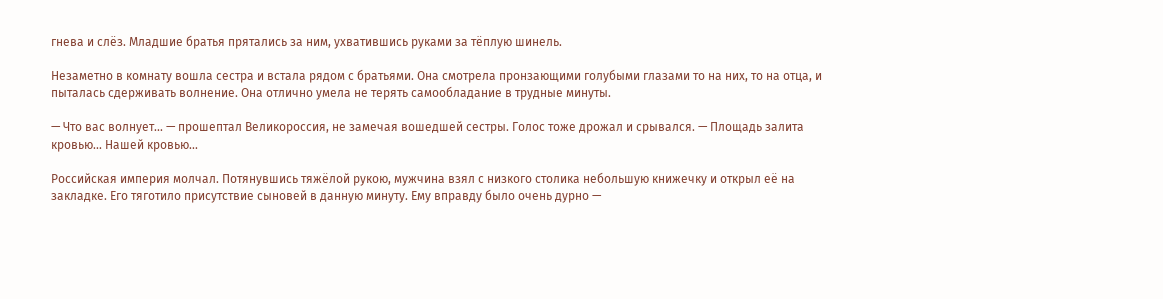гнева и слёз. Младшие братья прятались за ним, ухватившись руками за тёплую шинель.

Незаметно в комнату вошла сестра и встала рядом с братьями. Она смотрела пронзающими голубыми глазами то на них, то на отца, и пыталась сдерживать волнение. Она отлично умела не терять самообладание в трудные минуты.

— Что вас волнует... — прошептал Великороссия, не замечая вошедшей сестры. Голос тоже дрожал и срывался. — Площадь залита кровью... Нашей кровью...

Российская империя молчал. Потянувшись тяжёлой рукою, мужчина взял с низкого столика небольшую книжечку и открыл её на закладке. Его тяготило присутствие сыновей в данную минуту. Ему вправду было очень дурно —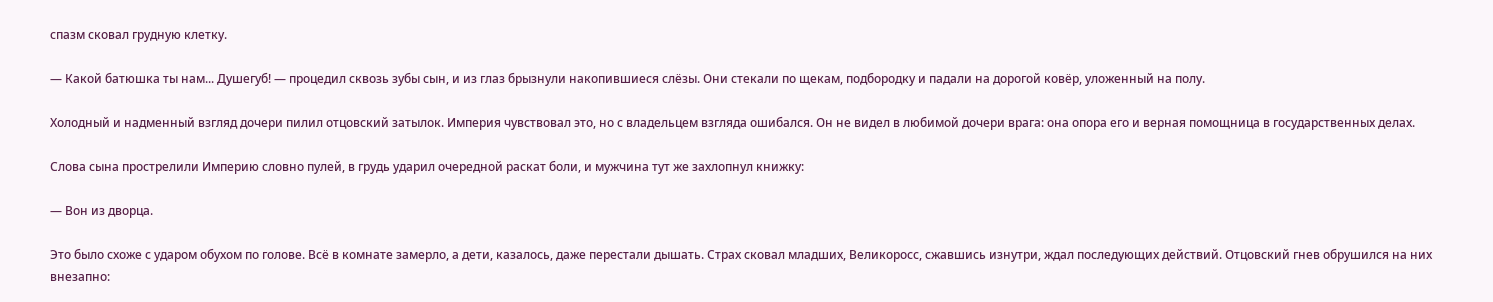спазм сковал грудную клетку.

— Какой батюшка ты нам... Душегуб! — процедил сквозь зубы сын, и из глаз брызнули накопившиеся слёзы. Они стекали по щекам, подбородку и падали на дорогой ковёр, уложенный на полу.

Холодный и надменный взгляд дочери пилил отцовский затылок. Империя чувствовал это, но с владельцем взгляда ошибался. Он не видел в любимой дочери врага: она опора его и верная помощница в государственных делах.

Слова сына прострелили Империю словно пулей, в грудь ударил очередной раскат боли, и мужчина тут же захлопнул книжку:

— Вон из дворца.

Это было схоже с ударом обухом по голове. Всё в комнате замерло, а дети, казалось, даже перестали дышать. Страх сковал младших, Великоросс, сжавшись изнутри, ждал последующих действий. Отцовский гнев обрушился на них внезапно: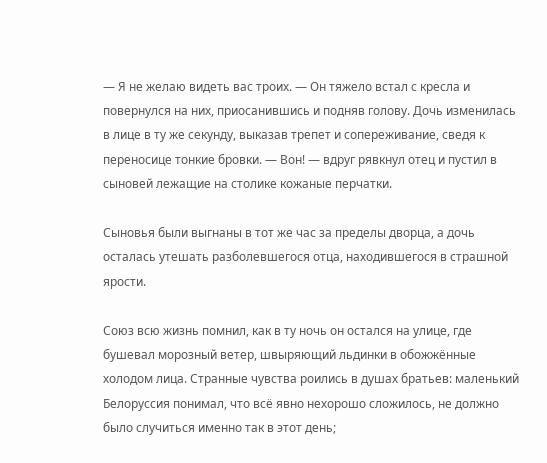— Я не желаю видеть вас троих. — Он тяжело встал с кресла и повернулся на них, приосанившись и подняв голову. Дочь изменилась в лице в ту же секунду, выказав трепет и сопереживание, сведя к переносице тонкие бровки. — Вон! — вдруг рявкнул отец и пустил в сыновей лежащие на столике кожаные перчатки.

Сыновья были выгнаны в тот же час за пределы дворца, а дочь осталась утешать разболевшегося отца, находившегося в страшной ярости.

Союз всю жизнь помнил, как в ту ночь он остался на улице, где бушевал морозный ветер, швыряющий льдинки в обожжённые холодом лица. Странные чувства роились в душах братьев: маленький Белоруссия понимал, что всё явно нехорошо сложилось, не должно было случиться именно так в этот день;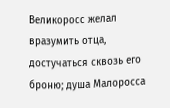Великоросс желал вразумить отца, достучаться сквозь его броню; душа Малоросса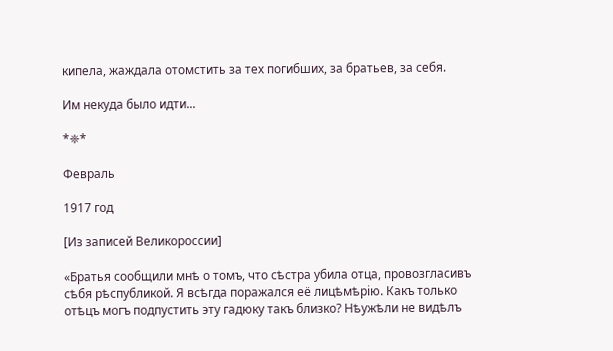кипела, жаждала отомстить за тех погибших, за братьев, за себя.

Им некуда было идти...

*❈*

Февраль

1917 год

[Из записей Великороссии]

«Братья сообщили мнѣ о томъ, что сѣстра убила отца, провозгласивъ сѣбя рѣспубликой. Я всѣгда поражался её лицѣмѣрiю. Какъ только отѣцъ могъ подпустить эту гадюку такъ близко? Нѣужѣли не видѣлъ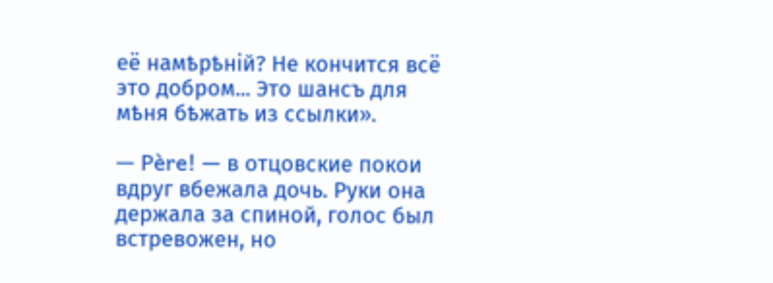её намѣрѣнiй? Не кончится всё это добром... Это шансъ для мѣня бѣжать из ссылки».

— Père! — в отцовские покои вдруг вбежала дочь. Руки она держала за спиной, голос был встревожен, но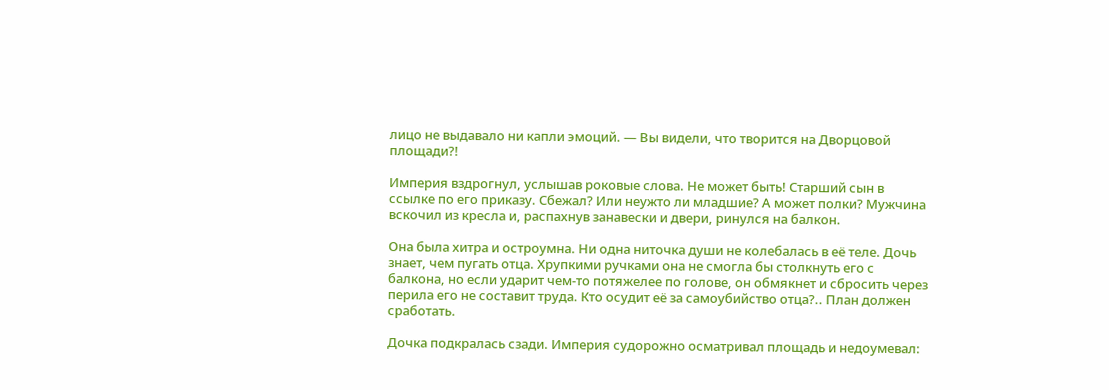лицо не выдавало ни капли эмоций. — Вы видели, что творится на Дворцовой площади?!

Империя вздрогнул, услышав роковые слова. Не может быть! Старший сын в ссылке по его приказу. Сбежал? Или неужто ли младшие? А может полки? Мужчина вскочил из кресла и, распахнув занавески и двери, ринулся на балкон.

Она была хитра и остроумна. Ни одна ниточка души не колебалась в её теле. Дочь знает, чем пугать отца. Хрупкими ручками она не смогла бы столкнуть его с балкона, но если ударит чем-то потяжелее по голове, он обмякнет и сбросить через перила его не составит труда. Кто осудит её за самоубийство отца?.. План должен сработать.

Дочка подкралась сзади. Империя судорожно осматривал площадь и недоумевал: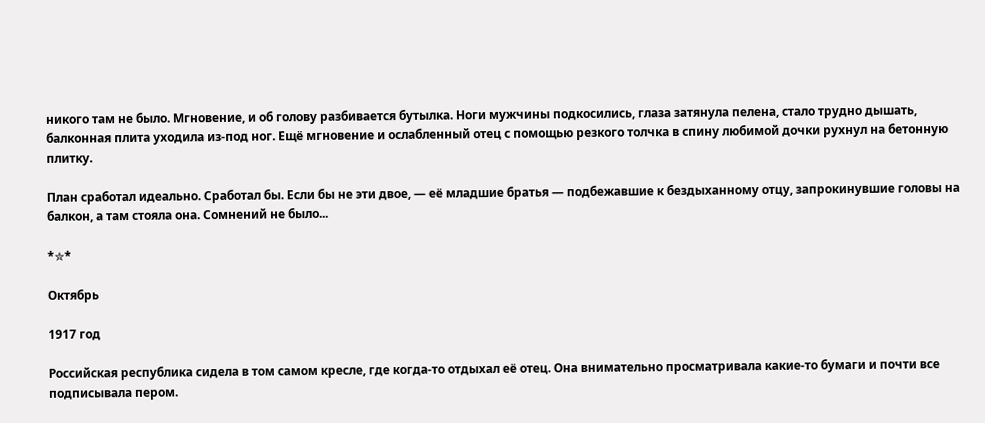никого там не было. Мгновение, и об голову разбивается бутылка. Ноги мужчины подкосились, глаза затянула пелена, стало трудно дышать, балконная плита уходила из-под ног. Ещё мгновение и ослабленный отец с помощью резкого толчка в спину любимой дочки рухнул на бетонную плитку.

План сработал идеально. Сработал бы. Если бы не эти двое, — её младшие братья — подбежавшие к бездыханному отцу, запрокинувшие головы на балкон, а там стояла она. Сомнений не было...

*✮*

Октябрь

1917 год

Российская республика сидела в том самом кресле, где когда-то отдыхал её отец. Она внимательно просматривала какие-то бумаги и почти все подписывала пером.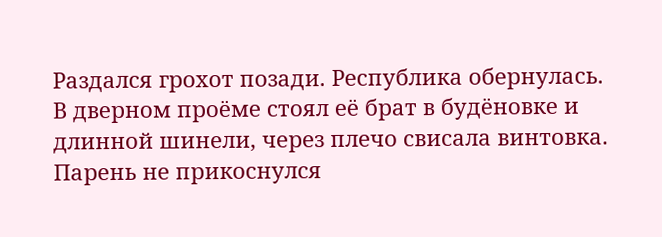Раздался грохот позади. Республика обернулась. В дверном проёме стоял её брат в будёновке и длинной шинели, через плечо свисала винтовка. Парень не прикоснулся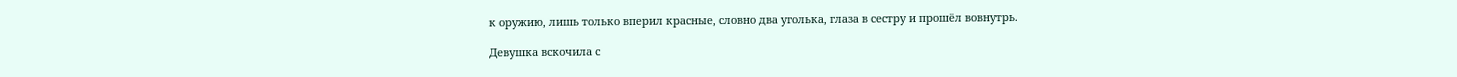к оружию, лишь только вперил красные, словно два уголька, глаза в сестру и прошёл вовнутрь.

Девушка вскочила с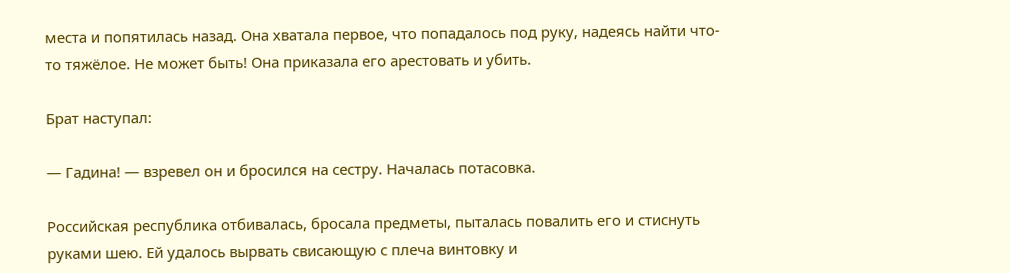места и попятилась назад. Она хватала первое, что попадалось под руку, надеясь найти что-то тяжёлое. Не может быть! Она приказала его арестовать и убить.

Брат наступал:

— Гадина! — взревел он и бросился на сестру. Началась потасовка.

Российская республика отбивалась, бросала предметы, пыталась повалить его и стиснуть руками шею. Ей удалось вырвать свисающую с плеча винтовку и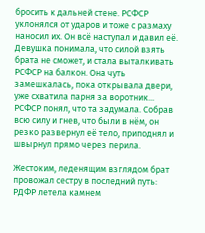бросить к дальней стене. РСФСР уклонялся от ударов и тоже с размаху наносил их. Он всё наступал и давил её. Девушка понимала, что силой взять брата не сможет, и стала выталкивать РСФСР на балкон. Она чуть замешкалась, пока открывала двери, уже схватила парня за воротник... РСФСР понял, что та задумала. Собрав всю силу и гнев, что были в нём, он резко развернул её тело, приподнял и швырнул прямо через перила.

Жестоким, леденящим взглядом брат провожал сестру в последний путь: РДФР летела камнем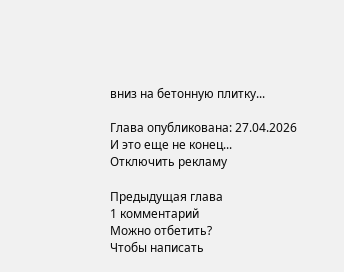вниз на бетонную плитку...

Глава опубликована: 27.04.2026
И это еще не конец...
Отключить рекламу

Предыдущая глава
1 комментарий
Можно отбетить?
Чтобы написать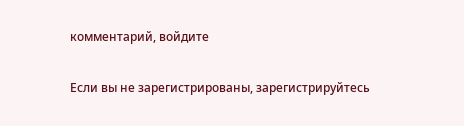комментарий, войдите

Если вы не зарегистрированы, зарегистрируйтесь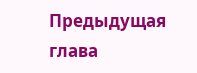Предыдущая глава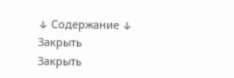↓ Содержание ↓
Закрыть
Закрыть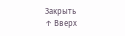Закрыть
↑ Вверх